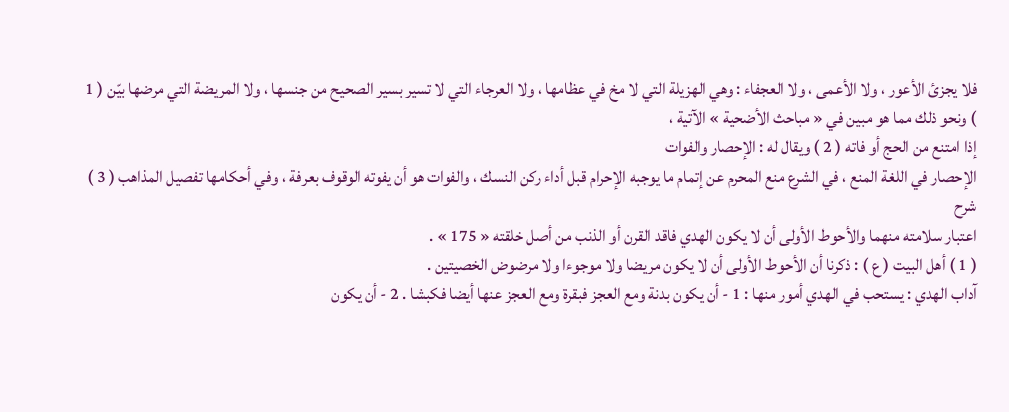فلا يجزئ الأعور ، ولا الأعمى ، ولا العجفاء : وهي الهزيلة التي لا مخ في عظامها ، ولا العرجاء التي لا تسير بسير الصحيح من جنسها ، ولا المريضة التي مرضها بيّن ( 1 ) ونحو ذلك مما هو مبين في « مباحث الأضحية » الآتية ،
إذا امتنع من الحج أو فاته ( 2 ) ويقال له : الإحصار والفوات
الإحصار في اللغة المنع ، في الشرع منع المحرم عن إتمام ما يوجبه الإحرام قبل أداء ركن النسك ، والفوات هو أن يفوته الوقوف بعرفة ، وفي أحكامها تفصيل المذاهب ( 3 )
شرح
اعتبار سلامته منهما والأحوط الأولى أن لا يكون الهدي فاقد القرن أو الذنب من أصل خلقته « 175 » .
( 1 ) أهل البيت ( ع ) : ذكرنا أن الأحوط الأولى أن لا يكون مريضا ولا موجوءا ولا مرضوض الخصيتين .
آداب الهدي : يستحب في الهدي أمور منها : 1 - أن يكون بدنة ومع العجز فبقرة ومع العجز عنها أيضا فكبشا . 2 - أن يكون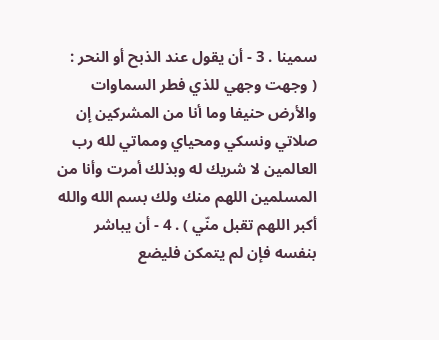سمينا . 3 - أن يقول عند الذبح أو النحر :
( وجهت وجهي للذي فطر السماوات والأرض حنيفا وما أنا من المشركين إن صلاتي ونسكي ومحياي ومماتي لله رب العالمين لا شريك له وبذلك أمرت وأنا من المسلمين اللهم منك ولك بسم الله والله أكبر اللهم تقبل منّي ) . 4 - أن يباشر بنفسه فإن لم يتمكن فليضع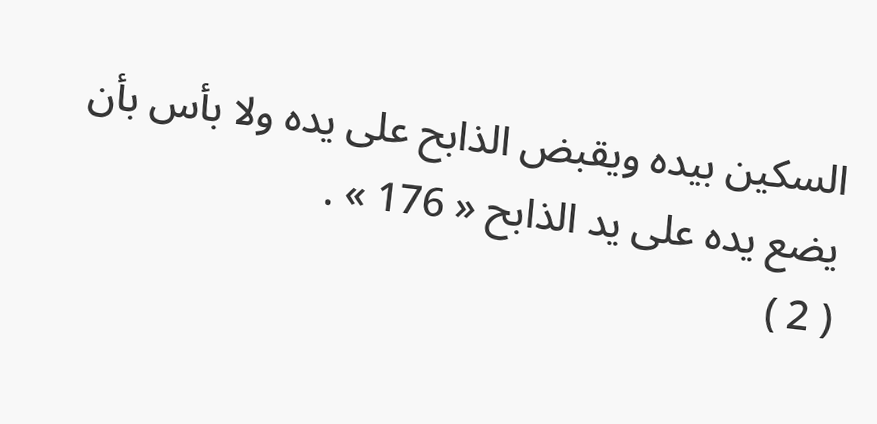السكين بيده ويقبض الذابح على يده ولا بأس بأن يضع يده على يد الذابح « 176 » .
( 2 )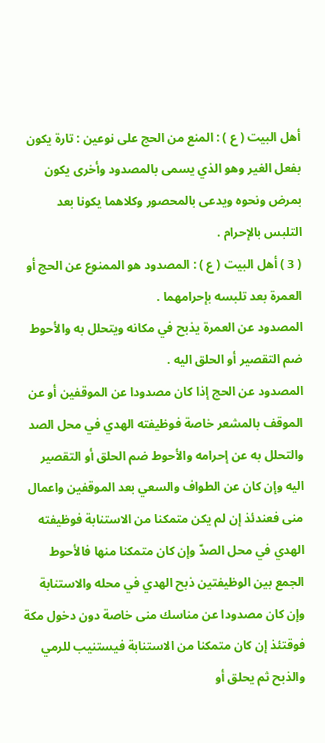أهل البيت ( ع ) : المنع من الحج على نوعين : تارة يكون بفعل الغير وهو الذي يسمى بالمصدود وأخرى يكون بمرض ونحوه ويدعى بالمحصور وكلاهما يكونا بعد التلبس بالإحرام .
( 3 ) أهل البيت ( ع ) : المصدود هو الممنوع عن الحج أو العمرة بعد تلبسه بإحرامهما .
المصدود عن العمرة يذبح في مكانه ويتحلل به والأحوط ضم التقصير أو الحلق اليه .
المصدود عن الحج إذا كان مصدودا عن الموقفين أو عن الموقف بالمشعر خاصة فوظيفته الهدي في محل الصد والتحلل به عن إحرامه والأحوط ضم الحلق أو التقصير اليه وإن كان عن الطواف والسعي بعد الموقفين واعمال منى فعندئذ إن لم يكن متمكنا من الاستنابة فوظيفته الهدي في محل الصدّ وإن كان متمكنا منها فالأحوط الجمع بين الوظيفتين ذبح الهدي في محله والاستنابة وإن كان مصدودا عن مناسك منى خاصة دون دخول مكة فوقتئذ إن كان متمكنا من الاستنابة فيستنيب للرمي والذبح ثم يحلق أو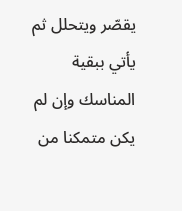يقصّر ويتحلل ثم يأتي ببقية المناسك وإن لم يكن متمكنا من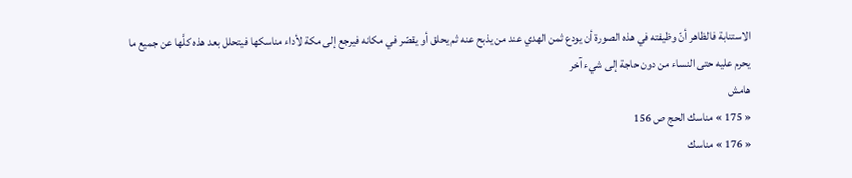الاستنابة فالظاهر أنّ وظيفته في هذه الصورة أن يودع ثمن الهدي عند من يذبح عنه ثم يحلق أو يقصّر في مكانه فيرجع إلى مكة لأداء مناسكها فيتحلل بعد هذه كلَّها عن جميع ما يحرم عليه حتى النساء من دون حاجة إلى شيء آخر
هامش
« 175 » مناسك الحج ص 156
« 176 » مناسك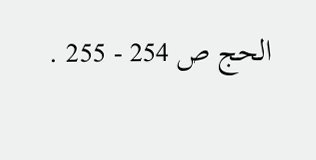الحج ص 254 - 255 .